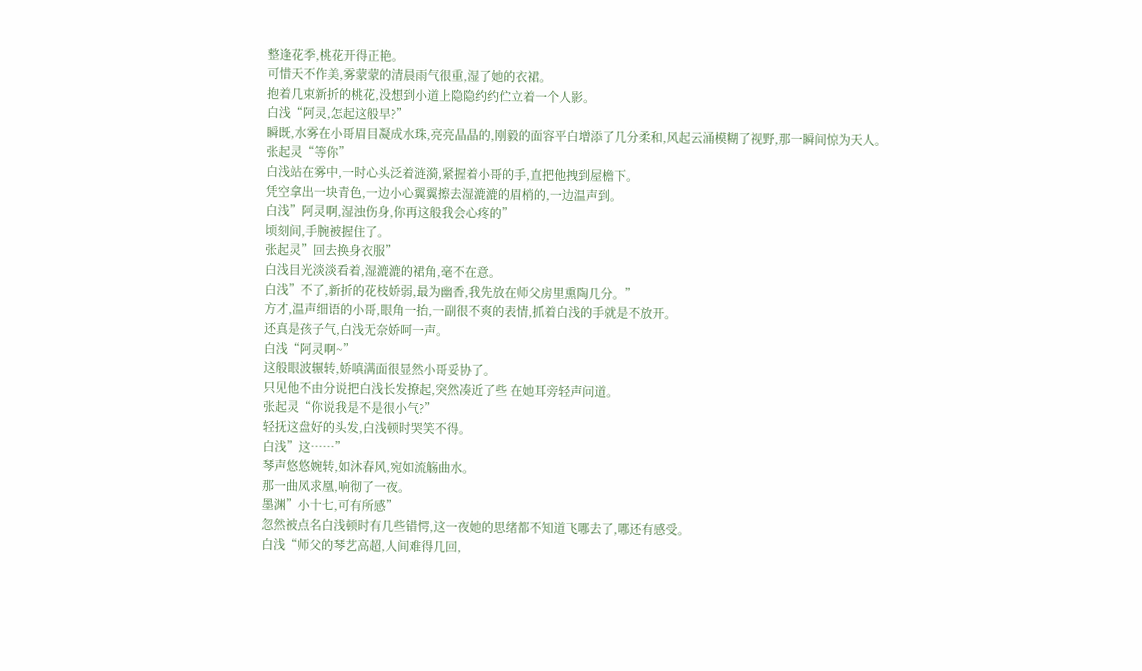整逢花季,桃花开得正艳。
可惜天不作美,雾蒙蒙的清晨雨气很重,湿了她的衣裙。
抱着几束新折的桃花,没想到小道上隐隐约约伫立着一个人影。
白浅“阿灵,怎起这般早?”
瞬既,水雾在小哥眉目凝成水珠,亮亮晶晶的,刚毅的面容平白增添了几分柔和,风起云涌模糊了视野,那一瞬间惊为天人。
张起灵“等你”
白浅站在雾中,一时心头泛着涟漪,紧握着小哥的手,直把他拽到屋檐下。
凭空拿出一块青色,一边小心翼翼擦去湿漉漉的眉梢的,一边温声到。
白浅”阿灵啊,湿浊伤身,你再这般我会心疼的”
顷刻间,手腕被握住了。
张起灵”回去换身衣服”
白浅目光淡淡看着,湿漉漉的裙角,毫不在意。
白浅”不了,新折的花枝娇弱,最为幽香,我先放在师父房里熏陶几分。”
方才,温声细语的小哥,眼角一抬,一副很不爽的表情,抓着白浅的手就是不放开。
还真是孩子气,白浅无奈娇呵一声。
白浅“阿灵啊~”
这般眼波辗转,娇嗔满面很显然小哥妥协了。
只见他不由分说把白浅长发撩起,突然凑近了些 在她耳旁轻声问道。
张起灵“你说我是不是很小气?”
轻抚这盘好的头发,白浅顿时哭笑不得。
白浅”这……”
琴声悠悠婉转,如沐春风,宛如流觞曲水。
那一曲凤求凰,响彻了一夜。
墨渊”小十七,可有所感”
忽然被点名白浅顿时有几些错愕,这一夜她的思绪都不知道飞哪去了,哪还有感受。
白浅“师父的琴艺高超,人间难得几回,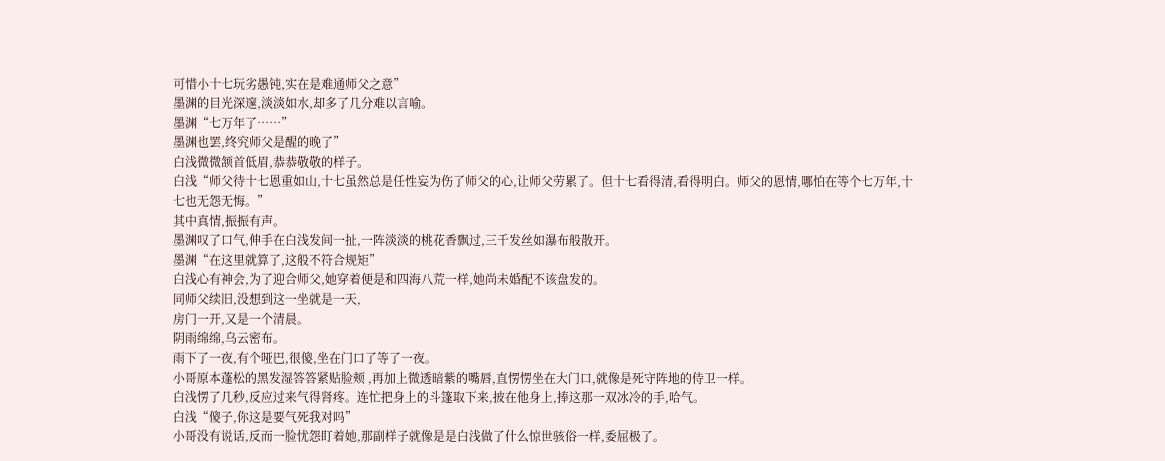可惜小十七玩劣愚钝,实在是难通师父之意”
墨渊的目光深邃,淡淡如水,却多了几分难以言喻。
墨渊“七万年了……”
墨渊也罢,终究师父是醒的晚了”
白浅微微颔首低眉,恭恭敬敬的样子。
白浅“师父待十七恩重如山,十七虽然总是任性妄为伤了师父的心,让师父劳累了。但十七看得清,看得明白。师父的恩情,哪怕在等个七万年,十七也无怨无悔。”
其中真情,振振有声。
墨渊叹了口气,伸手在白浅发间一扯,一阵淡淡的桃花香飘过,三千发丝如瀑布般散开。
墨渊“在这里就算了,这般不符合规矩”
白浅心有神会,为了迎合师父,她穿着便是和四海八荒一样,她尚未婚配不该盘发的。
同师父续旧,没想到这一坐就是一天,
房门一开,又是一个清晨。
阴雨绵绵,乌云密布。
雨下了一夜,有个哑巴,很傻,坐在门口了等了一夜。
小哥原本蓬松的黑发湿答答紧贴脸颊 ,再加上微透暗紫的嘴唇,直愣愣坐在大门口,就像是死守阵地的侍卫一样。
白浅愣了几秒,反应过来气得肾疼。连忙把身上的斗篷取下来,披在他身上,捧这那一双冰冷的手,哈气。
白浅“傻子,你这是要气死我对吗”
小哥没有说话,反而一脸忧怨盯着她,那副样子就像是是白浅做了什么惊世骇俗一样,委屈极了。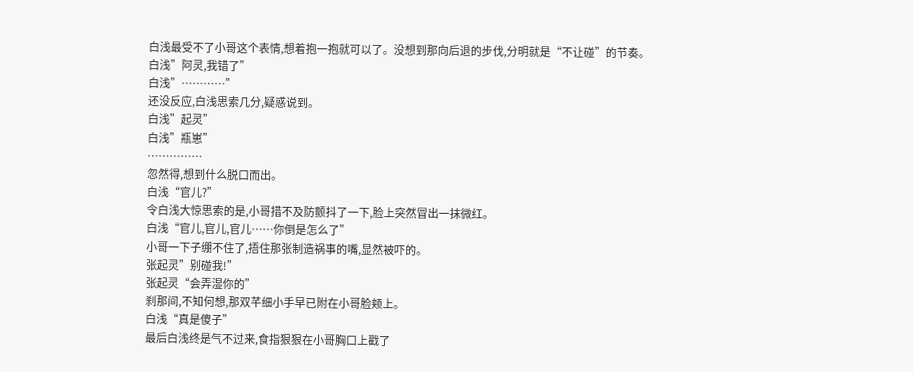白浅最受不了小哥这个表情,想着抱一抱就可以了。没想到那向后退的步伐,分明就是“不让碰”的节奏。
白浅”阿灵,我错了”
白浅”…………”
还没反应,白浅思索几分,疑惑说到。
白浅”起灵”
白浅”瓶崽”
……………
忽然得,想到什么脱口而出。
白浅“官儿?”
令白浅大惊思索的是,小哥措不及防颤抖了一下,脸上突然冒出一抹微红。
白浅“官儿,官儿,官儿……你倒是怎么了”
小哥一下子绷不住了,捂住那张制造祸事的嘴,显然被吓的。
张起灵”别碰我!”
张起灵“会弄湿你的”
刹那间,不知何想,那双芊细小手早已附在小哥脸颊上。
白浅“真是傻子”
最后白浅终是气不过来,食指狠狠在小哥胸口上戳了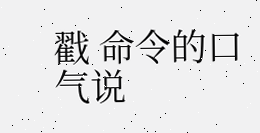戳 命令的口气说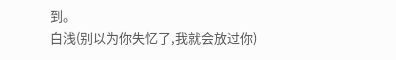到。
白浅(别以为你失忆了,我就会放过你)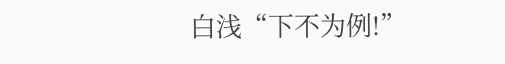白浅“下不为例!”